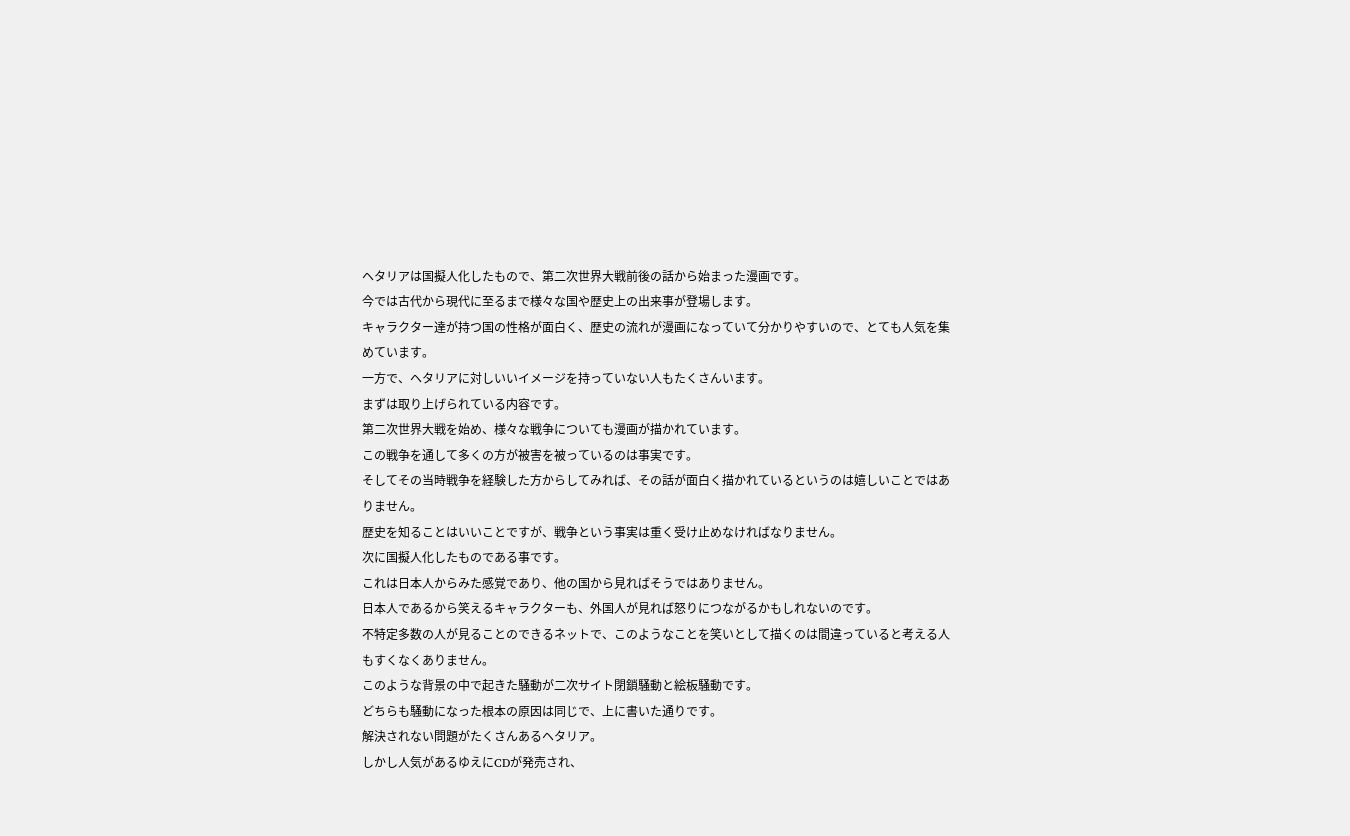ヘタリアは国擬人化したもので、第二次世界大戦前後の話から始まった漫画です。
今では古代から現代に至るまで様々な国や歴史上の出来事が登場します。
キャラクター達が持つ国の性格が面白く、歴史の流れが漫画になっていて分かりやすいので、とても人気を集めています。
一方で、ヘタリアに対しいいイメージを持っていない人もたくさんいます。
まずは取り上げられている内容です。
第二次世界大戦を始め、様々な戦争についても漫画が描かれています。
この戦争を通して多くの方が被害を被っているのは事実です。
そしてその当時戦争を経験した方からしてみれば、その話が面白く描かれているというのは嬉しいことではありません。
歴史を知ることはいいことですが、戦争という事実は重く受け止めなければなりません。
次に国擬人化したものである事です。
これは日本人からみた感覚であり、他の国から見ればそうではありません。
日本人であるから笑えるキャラクターも、外国人が見れば怒りにつながるかもしれないのです。
不特定多数の人が見ることのできるネットで、このようなことを笑いとして描くのは間違っていると考える人もすくなくありません。
このような背景の中で起きた騒動が二次サイト閉鎖騒動と絵板騒動です。
どちらも騒動になった根本の原因は同じで、上に書いた通りです。
解決されない問題がたくさんあるヘタリア。
しかし人気があるゆえにCDが発売され、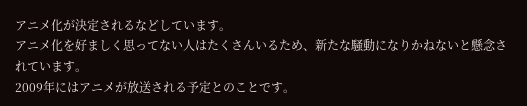アニメ化が決定されるなどしています。
アニメ化を好ましく思ってない人はたくさんいるため、新たな騒動になりかねないと懸念されています。
2009年にはアニメが放送される予定とのことです。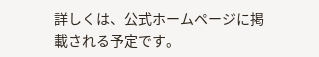詳しくは、公式ホームページに掲載される予定です。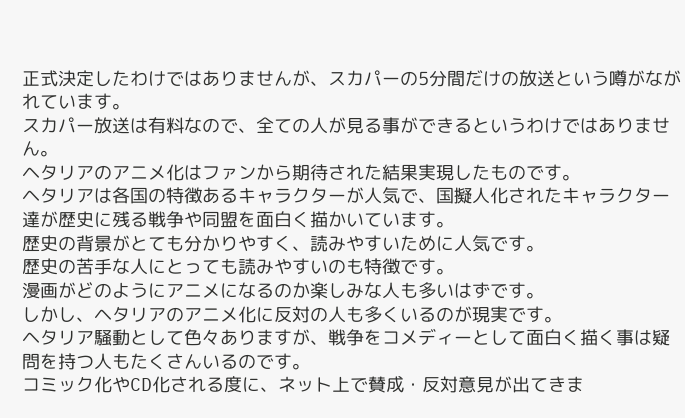正式決定したわけではありませんが、スカパーの5分間だけの放送という噂がながれています。
スカパー放送は有料なので、全ての人が見る事ができるというわけではありません。
ヘタリアのアニメ化はファンから期待された結果実現したものです。
ヘタリアは各国の特徴あるキャラクターが人気で、国擬人化されたキャラクター達が歴史に残る戦争や同盟を面白く描かいています。
歴史の背景がとても分かりやすく、読みやすいために人気です。
歴史の苦手な人にとっても読みやすいのも特徴です。
漫画がどのようにアニメになるのか楽しみな人も多いはずです。
しかし、ヘタリアのアニメ化に反対の人も多くいるのが現実です。
ヘタリア騒動として色々ありますが、戦争をコメディーとして面白く描く事は疑問を持つ人もたくさんいるのです。
コミック化やCD化される度に、ネット上で賛成・反対意見が出てきま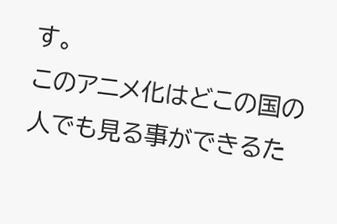す。
このアニメ化はどこの国の人でも見る事ができるた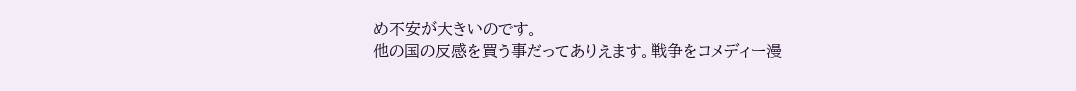め不安が大きいのです。
他の国の反感を買う事だってありえます。戦争をコメディー漫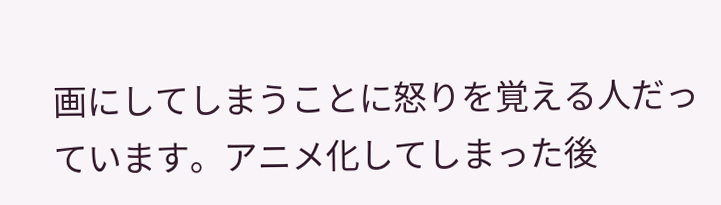画にしてしまうことに怒りを覚える人だっています。アニメ化してしまった後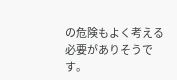の危険もよく考える必要がありそうです。